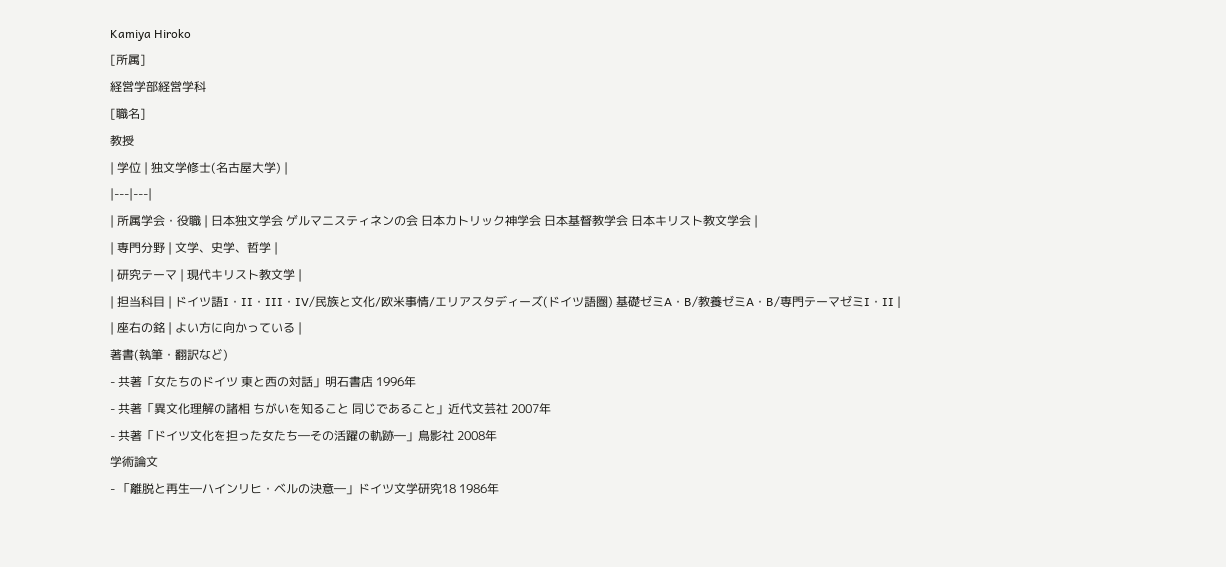Kamiya Hiroko
[所属]
経営学部経営学科
[職名]
教授
| 学位 | 独文学修士(名古屋大学) |
|---|---|
| 所属学会・役職 | 日本独文学会 ゲルマニスティネンの会 日本カトリック神学会 日本基督教学会 日本キリスト教文学会 |
| 専門分野 | 文学、史学、哲学 |
| 研究テーマ | 現代キリスト教文学 |
| 担当科目 | ドイツ語I・II・III・IV/民族と文化/欧米事情/エリアスタディーズ(ドイツ語圏) 基礎ゼミA・B/教養ゼミA・B/専門テーマゼミI・II |
| 座右の銘 | よい方に向かっている |
著書(執筆・翻訳など)
- 共著「女たちのドイツ 東と西の対話」明石書店 1996年
- 共著「異文化理解の諸相 ちがいを知ること 同じであること」近代文芸社 2007年
- 共著「ドイツ文化を担った女たち―その活躍の軌跡―」鳥影社 2008年
学術論文
- 「離脱と再生―ハインリヒ・ベルの決意―」ドイツ文学研究18 1986年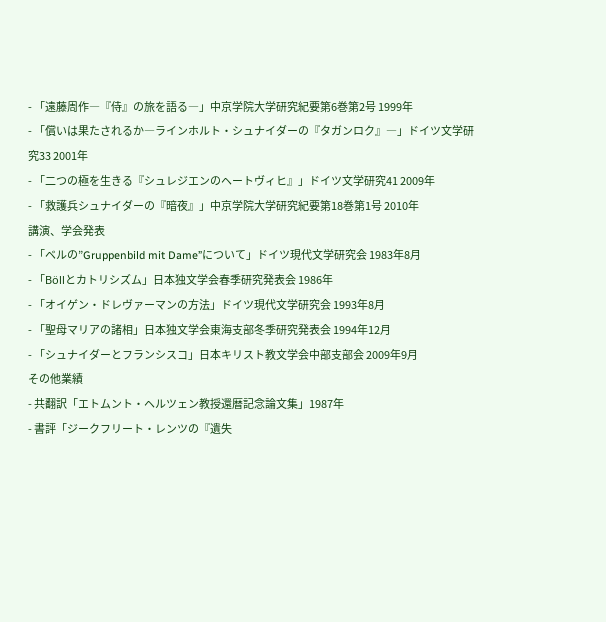- 「遠藤周作―『侍』の旅を語る―」中京学院大学研究紀要第6巻第2号 1999年
- 「償いは果たされるか―ラインホルト・シュナイダーの『タガンロク』―」ドイツ文学研究33 2001年
- 「二つの極を生きる『シュレジエンのヘートヴィヒ』」ドイツ文学研究41 2009年
- 「救護兵シュナイダーの『暗夜』」中京学院大学研究紀要第18巻第1号 2010年
講演、学会発表
- 「ベルの”Gruppenbild mit Dame”について」ドイツ現代文学研究会 1983年8月
- 「Böllとカトリシズム」日本独文学会春季研究発表会 1986年
- 「オイゲン・ドレヴァーマンの方法」ドイツ現代文学研究会 1993年8月
- 「聖母マリアの諸相」日本独文学会東海支部冬季研究発表会 1994年12月
- 「シュナイダーとフランシスコ」日本キリスト教文学会中部支部会 2009年9月
その他業績
- 共翻訳「エトムント・ヘルツェン教授還暦記念論文集」1987年
- 書評「ジークフリート・レンツの『遺失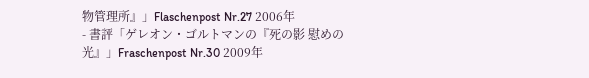物管理所』」Flaschenpost Nr.27 2006年
- 書評「ゲレオン・ゴルトマンの『死の影 慰めの光』」Fraschenpost Nr.30 2009年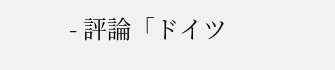- 評論「ドイツ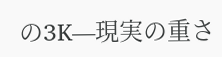の3K―現実の重さ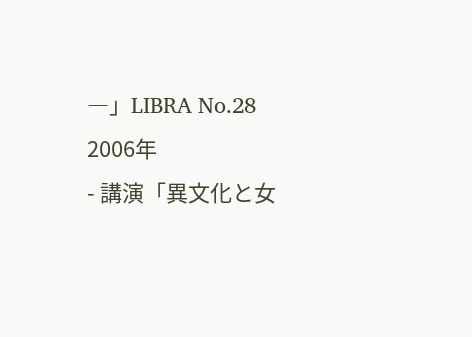―」LIBRA No.28 2006年
- 講演「異文化と女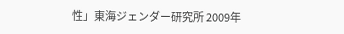性」東海ジェンダー研究所 2009年